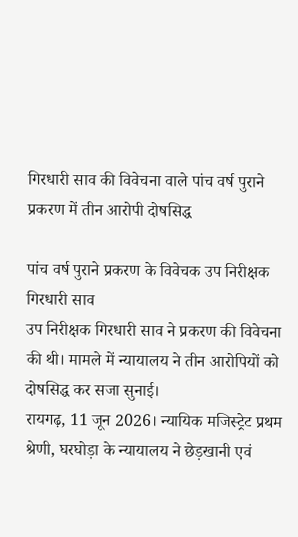गिरधारी साव की विवेचना वाले पांच वर्ष पुराने प्रकरण में तीन आरोपी दोषसिद्ध

पांच वर्ष पुराने प्रकरण के विवेचक उप निरीक्षक गिरधारी साव
उप निरीक्षक गिरधारी साव ने प्रकरण की विवेचना की थी। मामले में न्यायालय ने तीन आरोपियों को दोषसिद्ध कर सजा सुनाई।
रायगढ़, 11 जून 2026। न्यायिक मजिस्ट्रेट प्रथम श्रेणी, घरघोड़ा के न्यायालय ने छेड़खानी एवं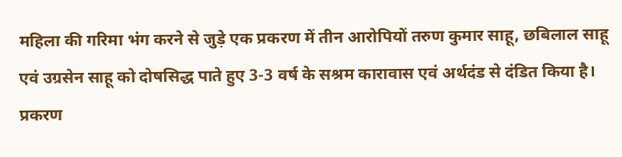महिला की गरिमा भंग करने से जुड़े एक प्रकरण में तीन आरोपियों तरुण कुमार साहू, छबिलाल साहू एवं उग्रसेन साहू को दोषसिद्ध पाते हुए 3-3 वर्ष के सश्रम कारावास एवं अर्थदंड से दंडित किया है। प्रकरण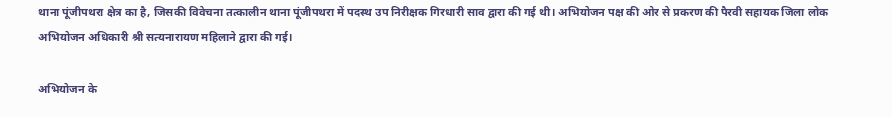थाना पूंजीपथरा क्षेत्र का है, जिसकी विवेचना तत्कालीन थाना पूंजीपथरा में पदस्थ उप निरीक्षक गिरधारी साव द्वारा की गई थी। अभियोजन पक्ष की ओर से प्रकरण की पैरवी सहायक जिला लोक अभियोजन अधिकारी श्री सत्यनारायण महिलाने द्वारा की गई।

अभियोजन के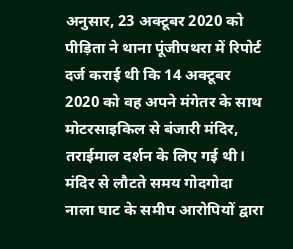अनुसार, 23 अक्टूबर 2020 को पीड़िता ने थाना पूंजीपथरा में रिपोर्ट दर्ज कराई थी कि 14 अक्टूबर 2020 को वह अपने मंगेतर के साथ मोटरसाइकिल से बंजारी मंदिर, तराईमाल दर्शन के लिए गई थी। मंदिर से लौटते समय गोदगोदा नाला घाट के समीप आरोपियों द्वारा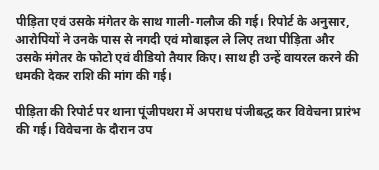पीड़िता एवं उसके मंगेतर के साथ गाली-गलौज की गई। रिपोर्ट के अनुसार, आरोपियों ने उनके पास से नगदी एवं मोबाइल ले लिए तथा पीड़िता और उसके मंगेतर के फोटो एवं वीडियो तैयार किए। साथ ही उन्हें वायरल करने की धमकी देकर राशि की मांग की गई।

पीड़िता की रिपोर्ट पर थाना पूंजीपथरा में अपराध पंजीबद्ध कर विवेचना प्रारंभ की गई। विवेचना के दौरान उप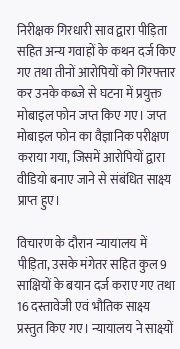निरीक्षक गिरधारी साव द्वारा पीड़िता सहित अन्य गवाहों के कथन दर्ज किए गए तथा तीनों आरोपियों को गिरफ्तार कर उनके कब्जे से घटना में प्रयुक्त मोबाइल फोन जप्त किए गए। जप्त मोबाइल फोन का वैज्ञानिक परीक्षण कराया गया, जिसमें आरोपियों द्वारा वीडियो बनाए जाने से संबंधित साक्ष्य प्राप्त हुए।

विचारण के दौरान न्यायालय में पीड़िता, उसके मंगेतर सहित कुल 9 साक्षियों के बयान दर्ज कराए गए तथा 16 दस्तावेजी एवं भौतिक साक्ष्य प्रस्तुत किए गए। न्यायालय ने साक्ष्यों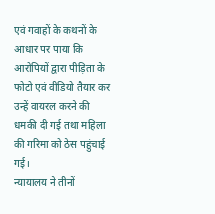एवं गवाहों के कथनों के आधार पर पाया कि आरोपियों द्वारा पीड़िता के फोटो एवं वीडियो तैयार कर उन्हें वायरल करने की धमकी दी गई तथा महिला की गरिमा को ठेस पहुंचाई गई।
न्यायालय ने तीनों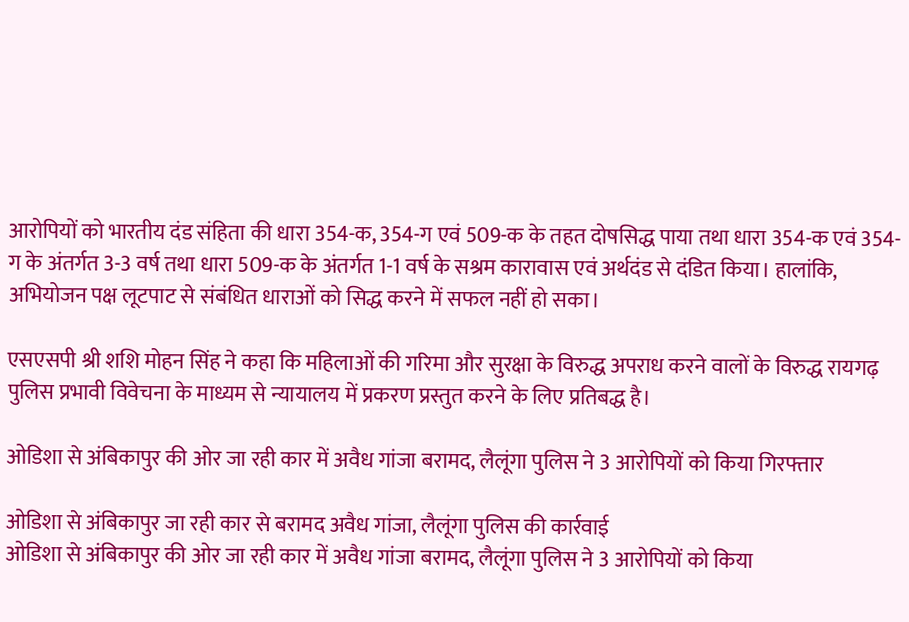आरोपियों को भारतीय दंड संहिता की धारा 354-क, 354-ग एवं 509-क के तहत दोषसिद्ध पाया तथा धारा 354-क एवं 354-ग के अंतर्गत 3-3 वर्ष तथा धारा 509-क के अंतर्गत 1-1 वर्ष के सश्रम कारावास एवं अर्थदंड से दंडित किया। हालांकि, अभियोजन पक्ष लूटपाट से संबंधित धाराओं को सिद्ध करने में सफल नहीं हो सका।

एसएसपी श्री शशि मोहन सिंह ने कहा कि महिलाओं की गरिमा और सुरक्षा के विरुद्ध अपराध करने वालों के विरुद्ध रायगढ़ पुलिस प्रभावी विवेचना के माध्यम से न्यायालय में प्रकरण प्रस्तुत करने के लिए प्रतिबद्ध है।

ओडिशा से अंबिकापुर की ओर जा रही कार में अवैध गांजा बरामद, लैलूंगा पुलिस ने 3 आरोपियों को किया गिरफ्तार

ओडिशा से अंबिकापुर जा रही कार से बरामद अवैध गांजा, लैलूंगा पुलिस की कार्रवाई
ओडिशा से अंबिकापुर की ओर जा रही कार में अवैध गांजा बरामद, लैलूंगा पुलिस ने 3 आरोपियों को किया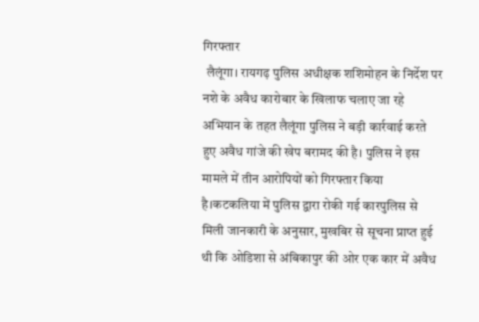गिरफ्तार
 लैलूंगा। रायगढ़ पुलिस अधीक्षक शशिमोहन के निर्देश पर नशे के अवैध कारोबार के खिलाफ चलाए जा रहे अभियान के तहत लैलूंगा पुलिस ने बड़ी कार्रवाई करते हुए अवैध गांजे की खेप बरामद की है। पुलिस ने इस मामले में तीन आरोपियों को गिरफ्तार किया है।कटकलिया में पुलिस द्वारा रोकी गई कारपुलिस से मिली जानकारी के अनुसार, मुखबिर से सूचना प्राप्त हुई थी कि ओडिशा से अंबिकापुर की ओर एक कार में अवैध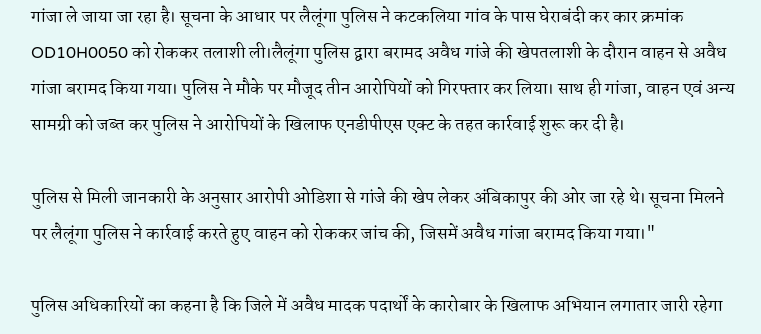गांजा ले जाया जा रहा है। सूचना के आधार पर लैलूंगा पुलिस ने कटकलिया गांव के पास घेराबंदी कर कार क्रमांक OD10H0050 को रोककर तलाशी ली।लैलूंगा पुलिस द्वारा बरामद अवैध गांजे की खेपतलाशी के दौरान वाहन से अवैध गांजा बरामद किया गया। पुलिस ने मौके पर मौजूद तीन आरोपियों को गिरफ्तार कर लिया। साथ ही गांजा, वाहन एवं अन्य सामग्री को जब्त कर पुलिस ने आरोपियों के खिलाफ एनडीपीएस एक्ट के तहत कार्रवाई शुरू कर दी है।

पुलिस से मिली जानकारी के अनुसार आरोपी ओडिशा से गांजे की खेप लेकर अंबिकापुर की ओर जा रहे थे। सूचना मिलने पर लैलूंगा पुलिस ने कार्रवाई करते हुए वाहन को रोककर जांच की, जिसमें अवैध गांजा बरामद किया गया।"

पुलिस अधिकारियों का कहना है कि जिले में अवैध मादक पदार्थों के कारोबार के खिलाफ अभियान लगातार जारी रहेगा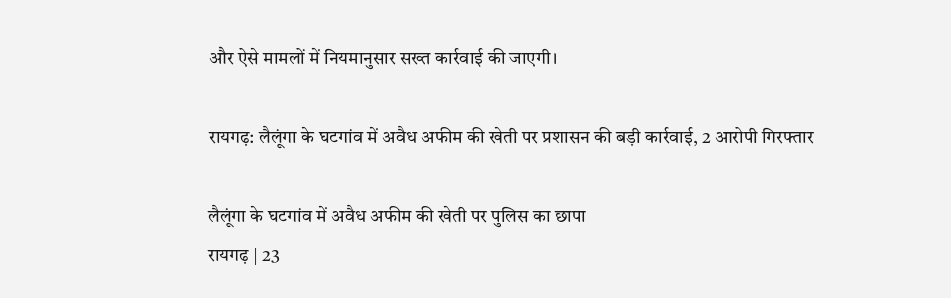और ऐसे मामलों में नियमानुसार सख्त कार्रवाई की जाएगी।

रायगढ़: लैलूंगा के घटगांव में अवैध अफीम की खेती पर प्रशासन की बड़ी कार्रवाई, 2 आरोपी गिरफ्तार

लैलूंगा के घटगांव में अवैध अफीम की खेती पर पुलिस का छापा
रायगढ़ | 23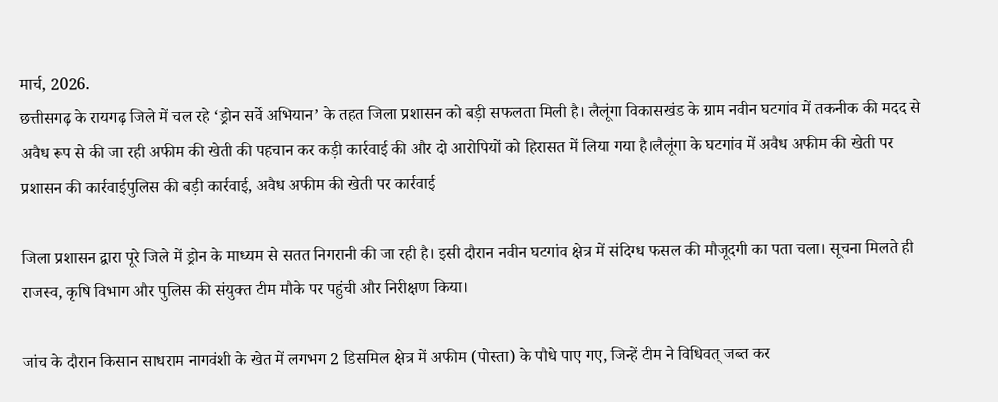मार्च, 2026.
छत्तीसगढ़ के रायगढ़ जिले में चल रहे ‘ड्रोन सर्वे अभियान’ के तहत जिला प्रशासन को बड़ी सफलता मिली है। लैलूंगा विकासखंड के ग्राम नवीन घटगांव में तकनीक की मदद से अवैध रूप से की जा रही अफीम की खेती की पहचान कर कड़ी कार्रवाई की और दो आरोपियों को हिरासत में लिया गया है।लैलूंगा के घटगांव में अवैध अफीम की खेती पर प्रशासन की कार्रवाईपुलिस की बड़ी कार्रवाई, अवैध अफीम की खेती पर कार्रवाई

जिला प्रशासन द्वारा पूरे जिले में ड्रोन के माध्यम से सतत निगरानी की जा रही है। इसी दौरान नवीन घटगांव क्षेत्र में संदिग्ध फसल की मौजूदगी का पता चला। सूचना मिलते ही राजस्व, कृषि विभाग और पुलिस की संयुक्त टीम मौके पर पहुंची और निरीक्षण किया।

जांच के दौरान किसान साधराम नागवंशी के खेत में लगभग 2 डिसमिल क्षेत्र में अफीम (पोस्ता) के पौधे पाए गए, जिन्हें टीम ने विधिवत् जब्त कर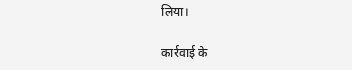लिया।

कार्रवाई के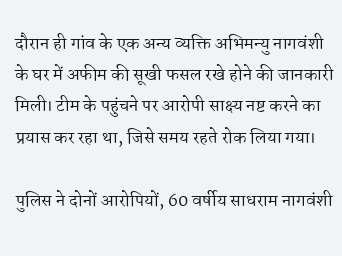दौरान ही गांव के एक अन्य व्यक्ति अभिमन्यु नागवंशी के घर में अफीम की सूखी फसल रखे होने की जानकारी मिली। टीम के पहुंचने पर आरोपी साक्ष्य नष्ट करने का प्रयास कर रहा था, जिसे समय रहते रोक लिया गया।

पुलिस ने दोनों आरोपियों, 60 वर्षीय साधराम नागवंशी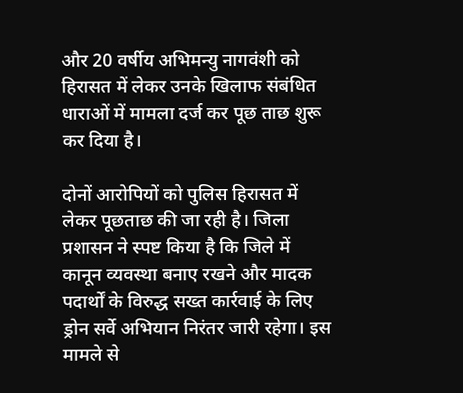और 20 वर्षीय अभिमन्यु नागवंशी को हिरासत में लेकर उनके खिलाफ संबंधित धाराओं में मामला दर्ज कर पूछ ताछ शुरू कर दिया है।

दोनों आरोपियों को पुलिस हिरासत में लेकर पूछताछ की जा रही है। जिला प्रशासन ने स्पष्ट किया है कि जिले में कानून व्यवस्था बनाए रखने और मादक पदार्थों के विरुद्ध सख्त कार्रवाई के लिए ड्रोन सर्वे अभियान निरंतर जारी रहेगा। इस मामले से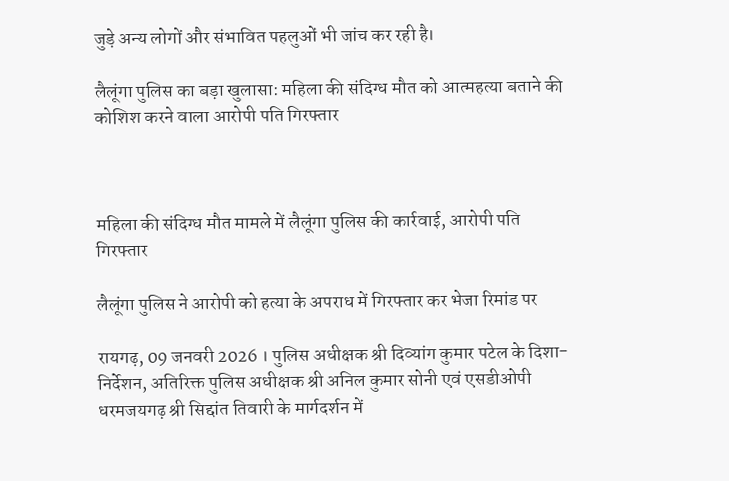जुड़े अन्य लोगों और संभावित पहलुओं भी जांच कर रही है।

लैलूंगा पुलिस का बड़ा खुलासा: महिला की संदिग्ध मौत को आत्महत्या बताने की कोशिश करने वाला आरोपी पति गिरफ्तार



महिला की संदिग्ध मौत मामले में लैलूंगा पुलिस की कार्रवाई, आरोपी पति गिरफ्तार

लैलूंगा पुलिस ने आरोपी को हत्या के अपराध में गिरफ्तार कर भेजा रिमांड पर

रायगढ़, 09 जनवरी 2026 । पुलिस अधीक्षक श्री दिव्यांग कुमार पटेल के दिशा-निर्देशन, अतिरिक्त पुलिस अधीक्षक श्री अनिल कुमार सोनी एवं एसडीओपी धरमजयगढ़ श्री सिद्दांत तिवारी के मार्गदर्शन में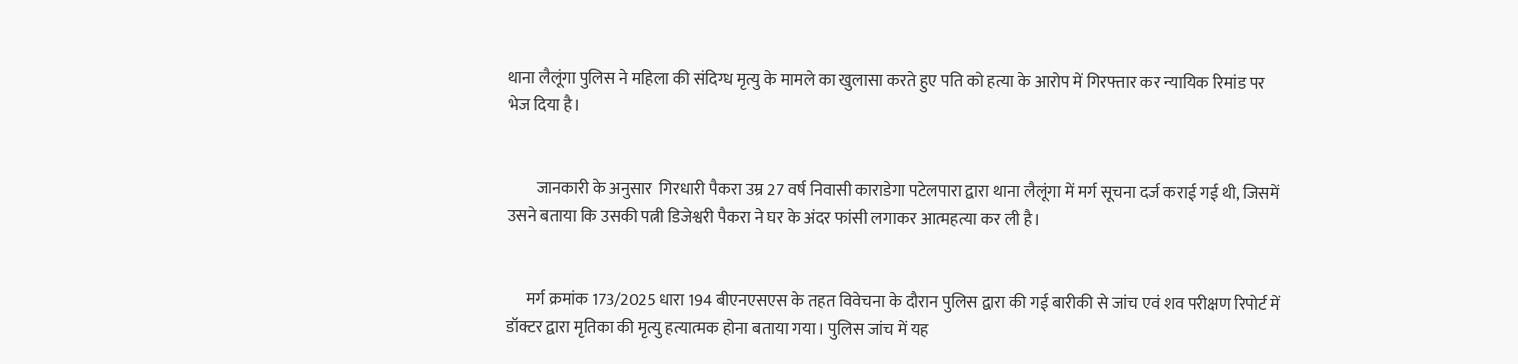थाना लैलूंगा पुलिस ने महिला की संदिग्ध मृत्यु के मामले का खुलासा करते हुए पति को हत्या के आरोप में गिरफ्तार कर न्यायिक रिमांड पर भेज दिया है।


         जानकारी के अनुसार  गिरधारी पैकरा उम्र 27 वर्ष निवासी काराडेगा पटेलपारा द्वारा थाना लैलूंगा में मर्ग सूचना दर्ज कराई गई थी, जिसमें उसने बताया कि उसकी पत्नी डिजेश्वरी पैकरा ने घर के अंदर फांसी लगाकर आत्महत्या कर ली है।


      मर्ग क्रमांक 173/2025 धारा 194 बीएनएसएस के तहत विवेचना के दौरान पुलिस द्वारा की गई बारीकी से जांच एवं शव परीक्षण रिपोर्ट में डॉक्टर द्वारा मृतिका की मृत्यु हत्यात्मक होना बताया गया। पुलिस जांच में यह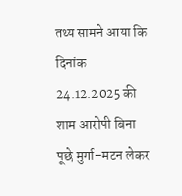तथ्य सामने आया कि दिनांक 24.12.2025 की शाम आरोपी बिना पूछे मुर्गा-मटन लेकर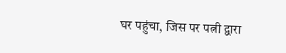घर पहुंचा, जिस पर पत्नी द्वारा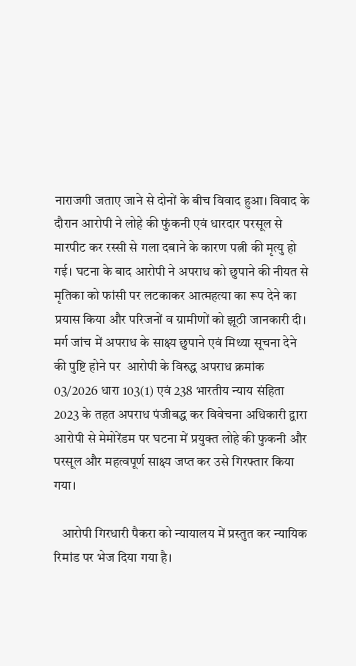नाराजगी जताए जाने से दोनों के बीच विवाद हुआ। विवाद के दौरान आरोपी ने लोहे की फुंकनी एवं धारदार परसूल से मारपीट कर रस्सी से गला दबाने के कारण पत्नी की मृत्यु हो गई। घटना के बाद आरोपी ने अपराध को छुपाने की नीयत से मृतिका को फांसी पर लटकाकर आत्महत्या का रूप देने का प्रयास किया और परिजनों व ग्रामीणों को झूठी जानकारी दी। मर्ग जांच में अपराध के साक्ष्य छुपाने एवं मिथ्या सूचना देने की पुष्टि होने पर  आरोपी के विरुद्ध अपराध क्रमांक 03/2026 धारा 103(1) एवं 238 भारतीय न्याय संहिता 2023 के तहत अपराध पंजीबद्ध कर विवेचना अधिकारी द्वारा आरोपी से मेमोरेंडम पर घटना में प्रयुक्त लोहे की फुकनी और परसूल और महत्वपूर्ण साक्ष्य जप्त कर उसे गिरफ्तार किया गया।

   आरोपी गिरधारी पैकरा को न्यायालय में प्रस्तुत कर न्यायिक रिमांड पर भेज दिया गया है।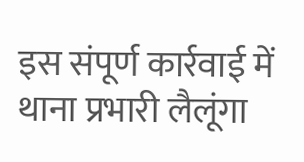इस संपूर्ण कार्रवाई में थाना प्रभारी लैलूंगा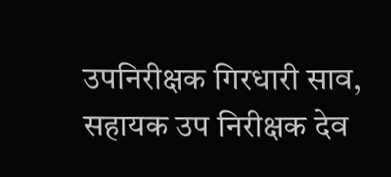उपनिरीक्षक गिरधारी साव, सहायक उप निरीक्षक देव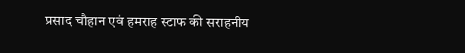प्रसाद चौहान एवं हमराह स्टाफ की सराहनीय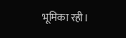भूमिका रही।